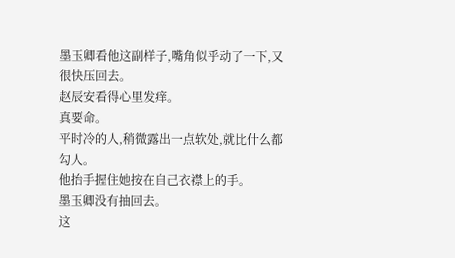墨玉卿看他这副样子,嘴角似乎动了一下,又很快压回去。
赵辰安看得心里发痒。
真要命。
平时冷的人,稍微露出一点软处,就比什么都勾人。
他抬手握住她按在自己衣襟上的手。
墨玉卿没有抽回去。
这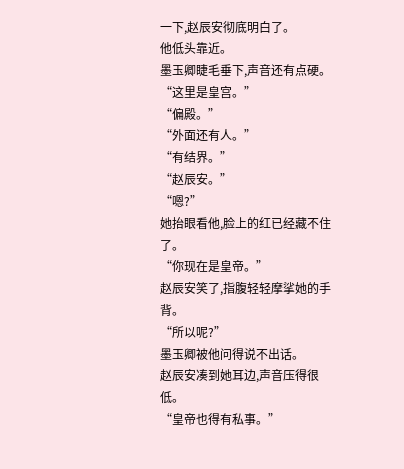一下,赵辰安彻底明白了。
他低头靠近。
墨玉卿睫毛垂下,声音还有点硬。
“这里是皇宫。”
“偏殿。”
“外面还有人。”
“有结界。”
“赵辰安。”
“嗯?”
她抬眼看他,脸上的红已经藏不住了。
“你现在是皇帝。”
赵辰安笑了,指腹轻轻摩挲她的手背。
“所以呢?”
墨玉卿被他问得说不出话。
赵辰安凑到她耳边,声音压得很低。
“皇帝也得有私事。”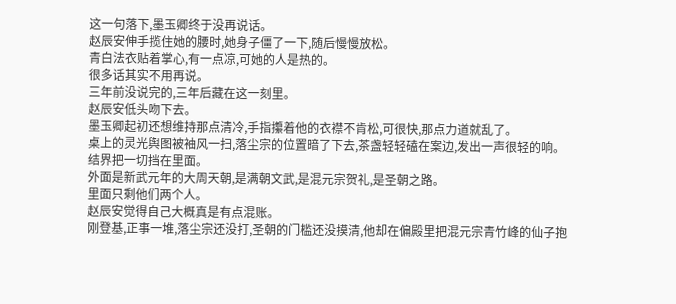这一句落下,墨玉卿终于没再说话。
赵辰安伸手揽住她的腰时,她身子僵了一下,随后慢慢放松。
青白法衣贴着掌心,有一点凉,可她的人是热的。
很多话其实不用再说。
三年前没说完的,三年后藏在这一刻里。
赵辰安低头吻下去。
墨玉卿起初还想维持那点清冷,手指攥着他的衣襟不肯松,可很快,那点力道就乱了。
桌上的灵光舆图被袖风一扫,落尘宗的位置暗了下去,茶盏轻轻磕在案边,发出一声很轻的响。
结界把一切挡在里面。
外面是新武元年的大周天朝,是满朝文武,是混元宗贺礼,是圣朝之路。
里面只剩他们两个人。
赵辰安觉得自己大概真是有点混账。
刚登基,正事一堆,落尘宗还没打,圣朝的门槛还没摸清,他却在偏殿里把混元宗青竹峰的仙子抱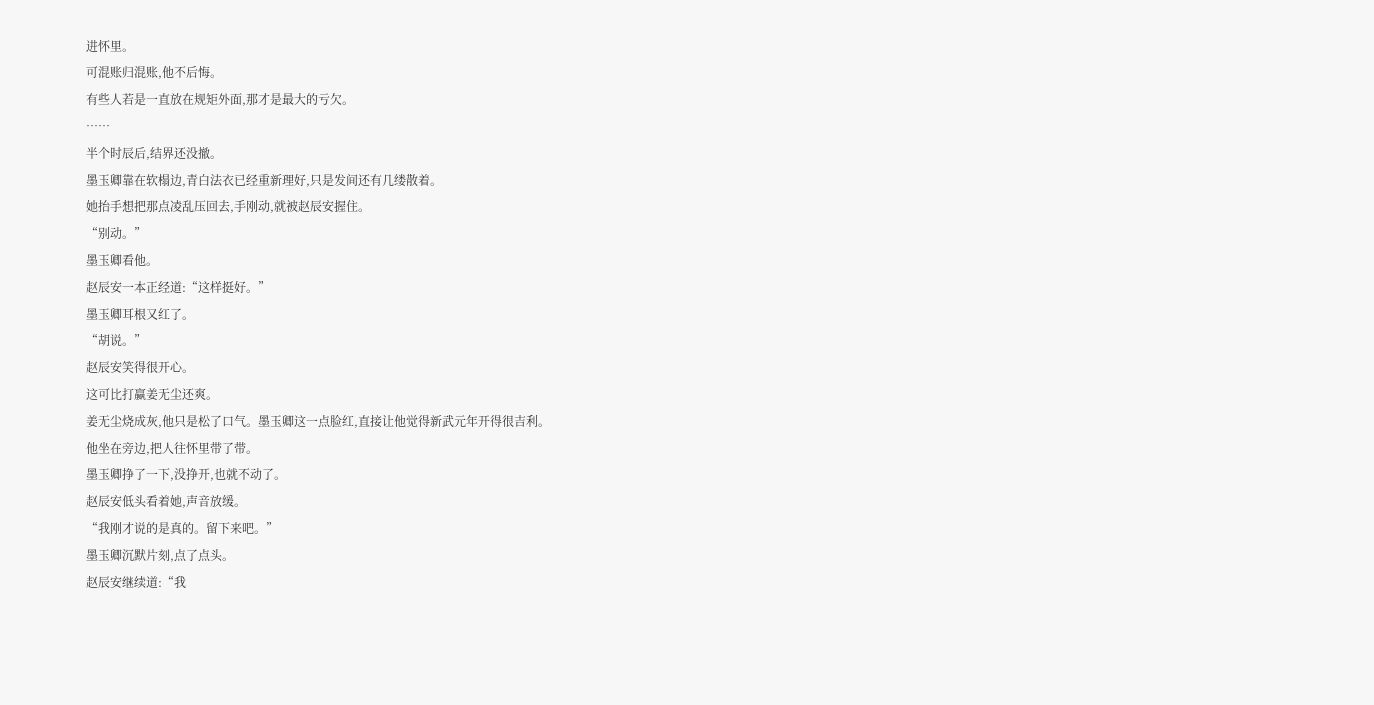进怀里。
可混账归混账,他不后悔。
有些人若是一直放在规矩外面,那才是最大的亏欠。
……
半个时辰后,结界还没撤。
墨玉卿靠在软榻边,青白法衣已经重新理好,只是发间还有几缕散着。
她抬手想把那点凌乱压回去,手刚动,就被赵辰安握住。
“别动。”
墨玉卿看他。
赵辰安一本正经道:“这样挺好。”
墨玉卿耳根又红了。
“胡说。”
赵辰安笑得很开心。
这可比打赢姜无尘还爽。
姜无尘烧成灰,他只是松了口气。墨玉卿这一点脸红,直接让他觉得新武元年开得很吉利。
他坐在旁边,把人往怀里带了带。
墨玉卿挣了一下,没挣开,也就不动了。
赵辰安低头看着她,声音放缓。
“我刚才说的是真的。留下来吧。”
墨玉卿沉默片刻,点了点头。
赵辰安继续道:“我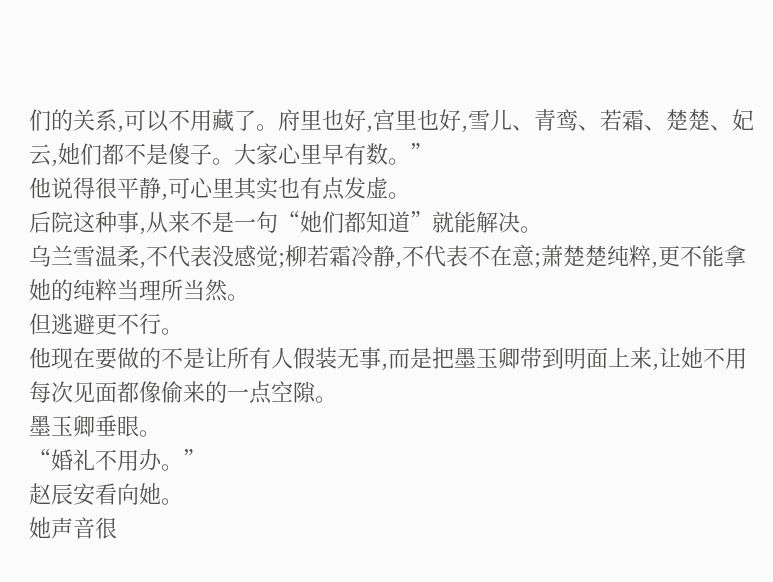们的关系,可以不用藏了。府里也好,宫里也好,雪儿、青鸾、若霜、楚楚、妃云,她们都不是傻子。大家心里早有数。”
他说得很平静,可心里其实也有点发虚。
后院这种事,从来不是一句“她们都知道”就能解决。
乌兰雪温柔,不代表没感觉;柳若霜冷静,不代表不在意;萧楚楚纯粹,更不能拿她的纯粹当理所当然。
但逃避更不行。
他现在要做的不是让所有人假装无事,而是把墨玉卿带到明面上来,让她不用每次见面都像偷来的一点空隙。
墨玉卿垂眼。
“婚礼不用办。”
赵辰安看向她。
她声音很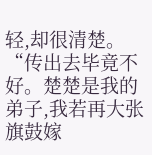轻,却很清楚。
“传出去毕竟不好。楚楚是我的弟子,我若再大张旗鼓嫁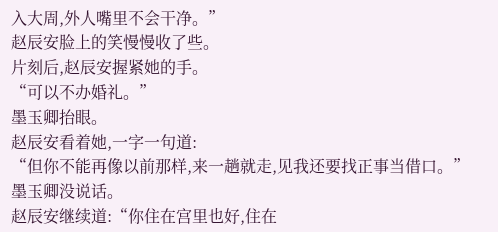入大周,外人嘴里不会干净。”
赵辰安脸上的笑慢慢收了些。
片刻后,赵辰安握紧她的手。
“可以不办婚礼。”
墨玉卿抬眼。
赵辰安看着她,一字一句道:
“但你不能再像以前那样,来一趟就走,见我还要找正事当借口。”
墨玉卿没说话。
赵辰安继续道:“你住在宫里也好,住在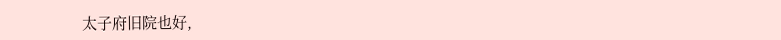太子府旧院也好,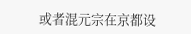或者混元宗在京都设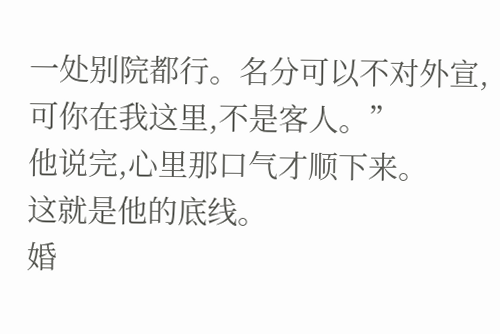一处别院都行。名分可以不对外宣,可你在我这里,不是客人。”
他说完,心里那口气才顺下来。
这就是他的底线。
婚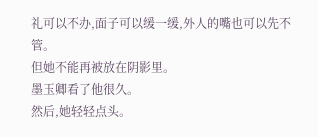礼可以不办,面子可以缓一缓,外人的嘴也可以先不管。
但她不能再被放在阴影里。
墨玉卿看了他很久。
然后,她轻轻点头。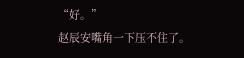“好。”
赵辰安嘴角一下压不住了。